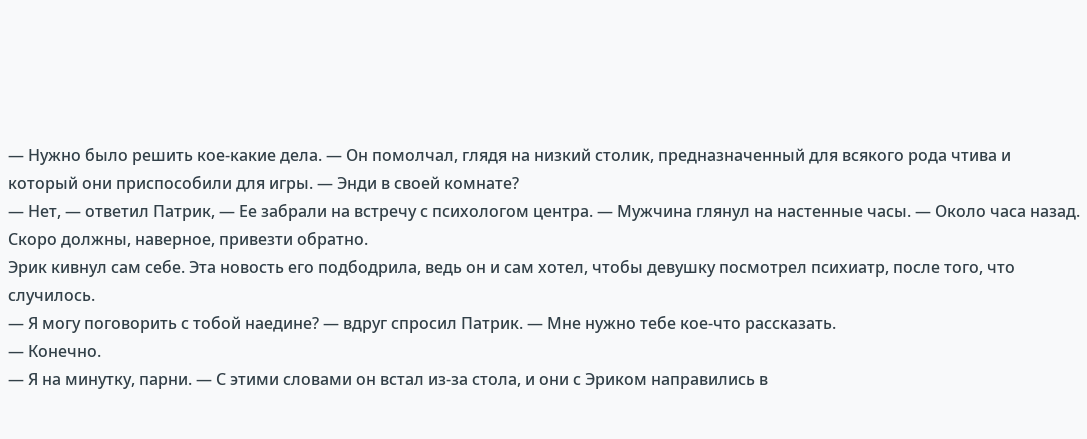— Нужно было решить кое-какие дела. — Он помолчал, глядя на низкий столик, предназначенный для всякого рода чтива и который они приспособили для игры. — Энди в своей комнате?
— Нет, — ответил Патрик, — Ее забрали на встречу с психологом центра. — Мужчина глянул на настенные часы. — Около часа назад. Скоро должны, наверное, привезти обратно.
Эрик кивнул сам себе. Эта новость его подбодрила, ведь он и сам хотел, чтобы девушку посмотрел психиатр, после того, что случилось.
— Я могу поговорить с тобой наедине? — вдруг спросил Патрик. — Мне нужно тебе кое-что рассказать.
— Конечно.
— Я на минутку, парни. — С этими словами он встал из-за стола, и они с Эриком направились в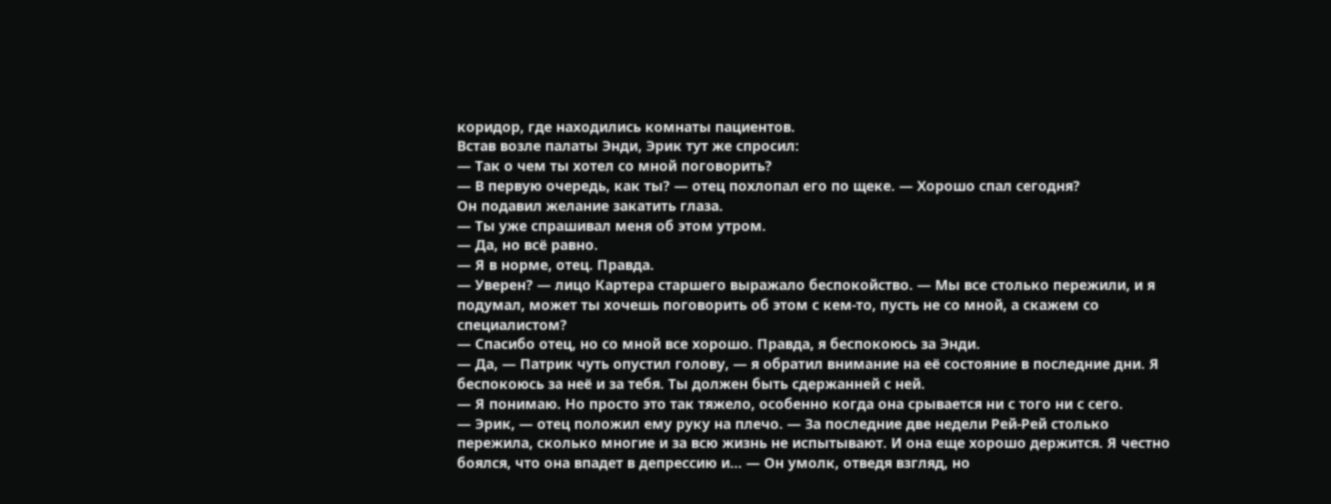коридор, где находились комнаты пациентов.
Встав возле палаты Энди, Эрик тут же спросил:
— Так о чем ты хотел со мной поговорить?
— В первую очередь, как ты? — отец похлопал его по щеке. — Хорошо спал сегодня?
Он подавил желание закатить глаза.
— Ты уже спрашивал меня об этом утром.
— Да, но всё равно.
— Я в норме, отец. Правда.
— Уверен? — лицо Картера старшего выражало беспокойство. — Мы все столько пережили, и я подумал, может ты хочешь поговорить об этом с кем-то, пусть не со мной, а скажем со специалистом?
— Спасибо отец, но со мной все хорошо. Правда, я беспокоюсь за Энди.
— Да, — Патрик чуть опустил голову, — я обратил внимание на её состояние в последние дни. Я беспокоюсь за неё и за тебя. Ты должен быть сдержанней с ней.
— Я понимаю. Но просто это так тяжело, особенно когда она срывается ни с того ни с сего.
— Эрик, — отец положил ему руку на плечо. — За последние две недели Рей-Рей столько пережила, сколько многие и за всю жизнь не испытывают. И она еще хорошо держится. Я честно боялся, что она впадет в депрессию и… — Он умолк, отведя взгляд, но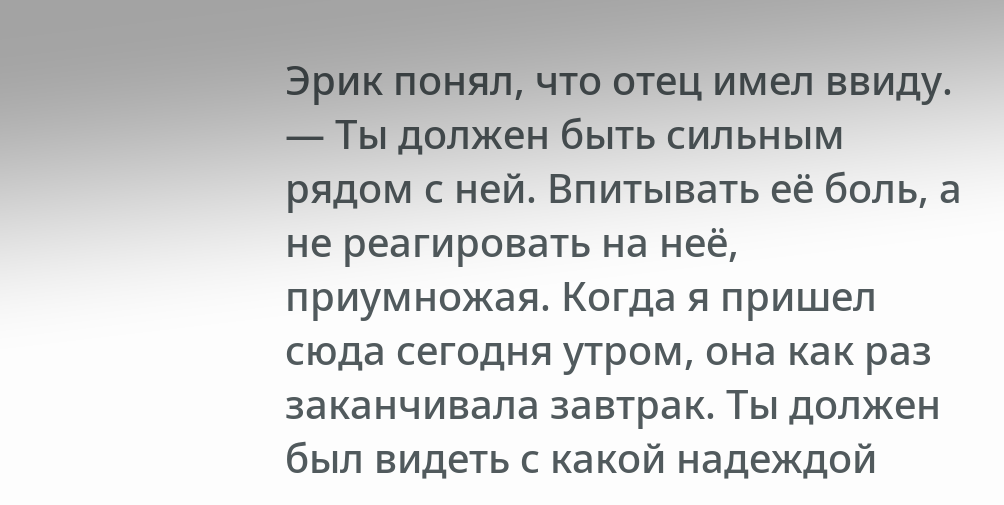Эрик понял, что отец имел ввиду.
— Ты должен быть сильным рядом с ней. Впитывать её боль, а не реагировать на неё, приумножая. Когда я пришел сюда сегодня утром, она как раз заканчивала завтрак. Ты должен был видеть с какой надеждой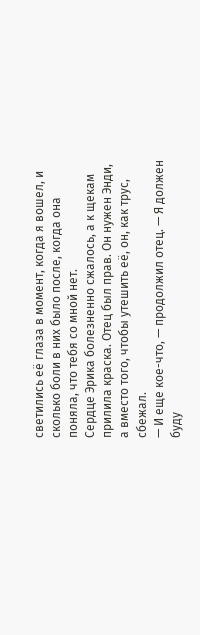светились её глаза в момент, когда я вошел, и сколько боли в них было после, когда она поняла, что тебя со мной нет.
Сердце Эрика болезненно сжалось, а к щекам прилила краска. Отец был прав. Он нужен Энди, а вместо того, чтобы утешить её, он, как трус, сбежал.
— И еще кое-что, — продолжил отец. — Я должен буду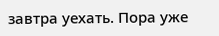завтра уехать. Пора уже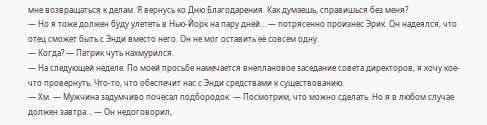мне возвращаться к делам. Я вернусь ко Дню Благодарения. Как думаешь, справишься без меня?
— Но я тоже должен буду улететь в Нью-Йорк на пару дней… — потрясенно произнес Эрик. Он надеялся, что отец сможет быть с Энди вместо него. Он не мог оставить её совсем одну.
— Когда? — Патрик чуть нахмурился.
— На следующей неделе. По моей просьбе намечается внеплановое заседание совета директоров, я хочу кое-что провернуть. Что-то, что обеспечит нас с Энди средствами к существованию.
— Хм. — Мужчина задумчиво почесал подбородок. — Посмотрим, что можно сделать. Но я в любом случае должен завтра… — Он недоговорил,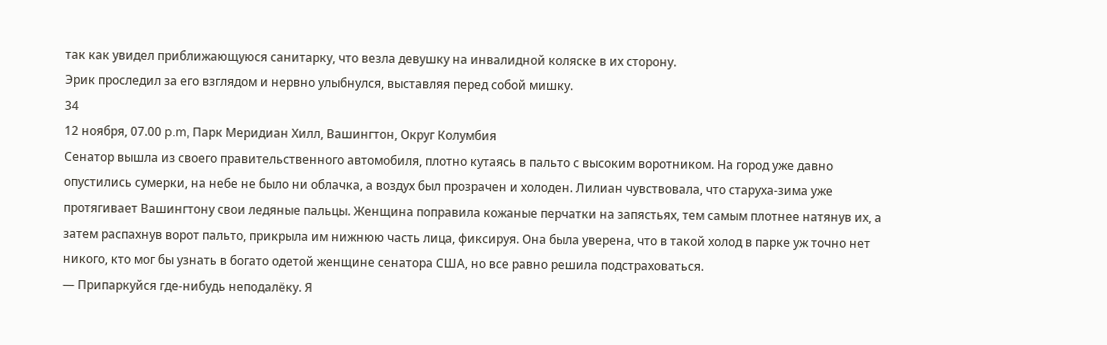так как увидел приближающуюся санитарку, что везла девушку на инвалидной коляске в их сторону.
Эрик проследил за его взглядом и нервно улыбнулся, выставляя перед собой мишку.
34
12 ноября, 07.00 p.m, Парк Меридиан Хилл, Вашингтон, Округ Колумбия
Сенатор вышла из своего правительственного автомобиля, плотно кутаясь в пальто с высоким воротником. На город уже давно опустились сумерки, на небе не было ни облачка, а воздух был прозрачен и холоден. Лилиан чувствовала, что старуха-зима уже протягивает Вашингтону свои ледяные пальцы. Женщина поправила кожаные перчатки на запястьях, тем самым плотнее натянув их, а затем распахнув ворот пальто, прикрыла им нижнюю часть лица, фиксируя. Она была уверена, что в такой холод в парке уж точно нет никого, кто мог бы узнать в богато одетой женщине сенатора США, но все равно решила подстраховаться.
— Припаркуйся где-нибудь неподалёку. Я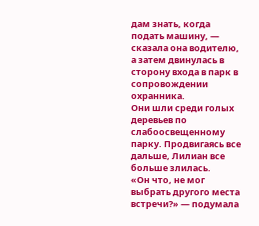дам знать, когда подать машину, — сказала она водителю, а затем двинулась в сторону входа в парк в сопровождении охранника.
Они шли среди голых деревьев по слабоосвещенному парку. Продвигаясь все дальше, Лилиан все больше злилась.
«Он что, не мог выбрать другого места встречи?» — подумала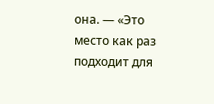она. — «Это место как раз подходит для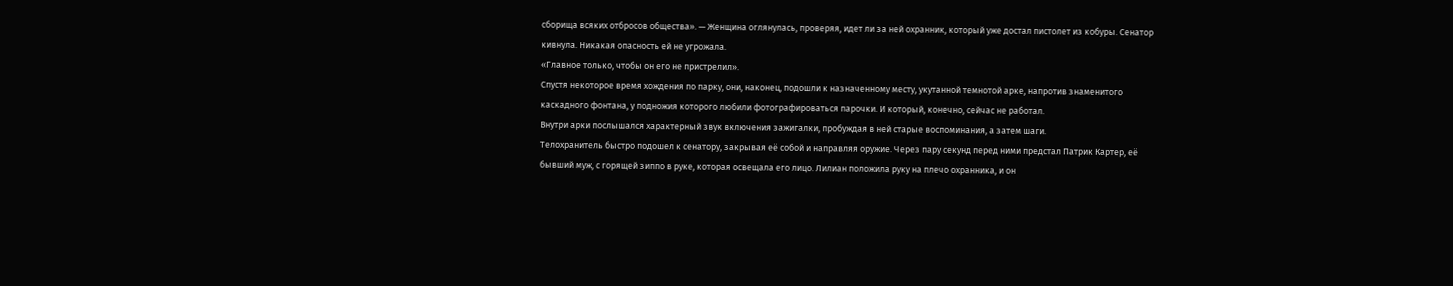сборища всяких отбросов общества». — Женщина оглянулась, проверяя, идет ли за ней охранник, который уже достал пистолет из кобуры. Сенатор кивнула. Никакая опасность ей не угрожала.
«Главное только, чтобы он его не пристрелил».
Спустя некоторое время хождения по парку, они, наконец, подошли к назначенному месту, укутанной темнотой арке, напротив знаменитого каскадного фонтана, у подножия которого любили фотографироваться парочки. И который, конечно, сейчас не работал.
Внутри арки послышался характерный звук включения зажигалки, пробуждая в ней старые воспоминания, а затем шаги.
Телохранитель быстро подошел к сенатору, закрывая её собой и направляя оружие. Через пару секунд перед ними предстал Патрик Картер, её бывший муж, с горящей зиппо в руке, которая освещала его лицо. Лилиан положила руку на плечо охранника, и он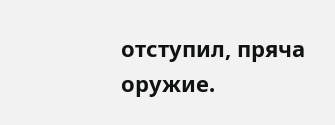отступил, пряча оружие.